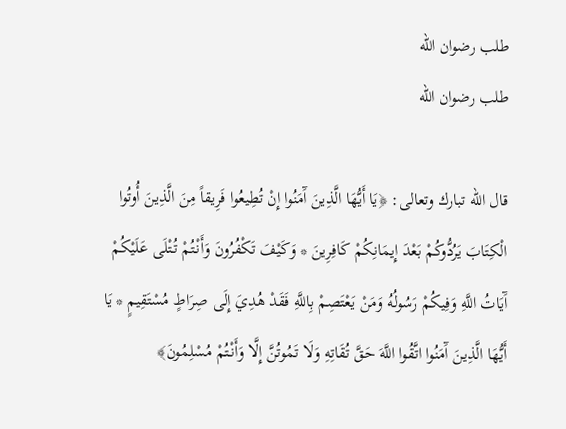طلب رضوان الله
طلب رضوان الله

قال الله تبارك وتعالى: ﴿يَا أَيُّهَا الَّذِينَ آَمَنُوا إِنْ تُطِيعُوا فَرِيقاً مِنَ الَّذِينَ أُوتُوا الْكِتَابَ يَرُدُّوكُمْ بَعْدَ إِيمَانِكُمْ كَافِرِينَ * وَكَيْفَ تَكْفُرُونَ وَأَنْتُمْ تُتْلَى عَلَيْكُمْ آَيَاتُ اللَّهِ وَفِيكُمْ رَسُولُهُ وَمَنْ يَعْتَصِمْ بِاللَّهِ فَقَدْ هُدِيَ إِلَى صِرَاطٍ مُسْتَقِيمٍ * يَا أَيُّهَا الَّذِينَ آَمَنُوا اتَّقُوا اللَّهَ حَقَّ تُقَاتِهِ وَلَا تَمُوتُنَّ إِلَّا وَأَنْتُمْ مُسْلِمُونَ﴾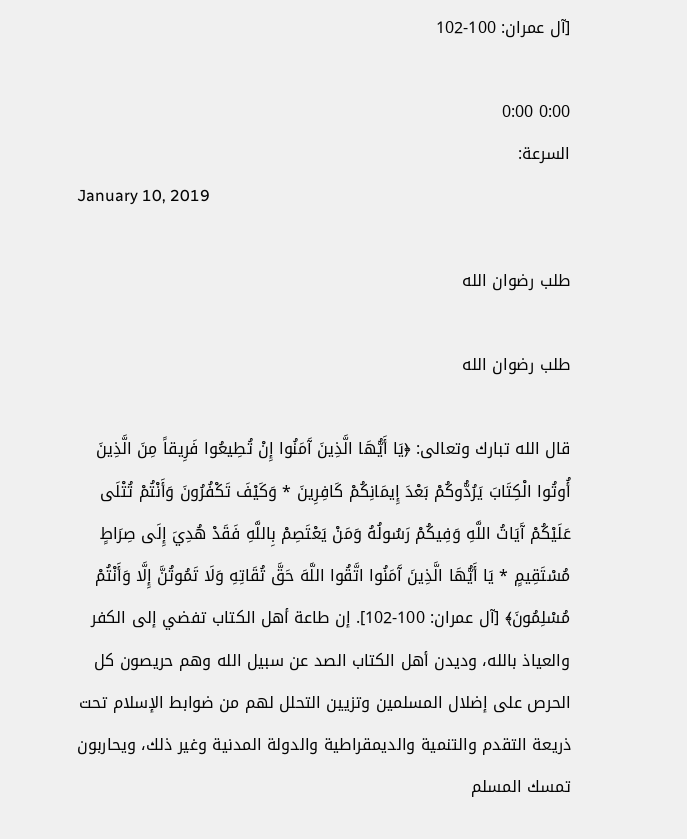[آل عمران: 100-102

0:00 0:00
السرعة:
January 10, 2019

طلب رضوان الله

طلب رضوان الله

قال الله تبارك وتعالى: ﴿يَا أَيُّهَا الَّذِينَ آَمَنُوا إِنْ تُطِيعُوا فَرِيقاً مِنَ الَّذِينَ أُوتُوا الْكِتَابَ يَرُدُّوكُمْ بَعْدَ إِيمَانِكُمْ كَافِرِينَ * وَكَيْفَ تَكْفُرُونَ وَأَنْتُمْ تُتْلَى عَلَيْكُمْ آَيَاتُ اللَّهِ وَفِيكُمْ رَسُولُهُ وَمَنْ يَعْتَصِمْ بِاللَّهِ فَقَدْ هُدِيَ إِلَى صِرَاطٍ مُسْتَقِيمٍ * يَا أَيُّهَا الَّذِينَ آَمَنُوا اتَّقُوا اللَّهَ حَقَّ تُقَاتِهِ وَلَا تَمُوتُنَّ إِلَّا وَأَنْتُمْ مُسْلِمُونَ﴾ [آل عمران: 100-102]. إن طاعة أهل الكتاب تفضي إلى الكفر والعياذ بالله، وديدن أهل الكتاب الصد عن سبيل الله وهم حريصون كل الحرص على إضلال المسلمين وتزيين التحلل لهم من ضوابط الإسلام تحت ذريعة التقدم والتنمية والديمقراطية والدولة المدنية وغير ذلك، ويحاربون تمسك المسلم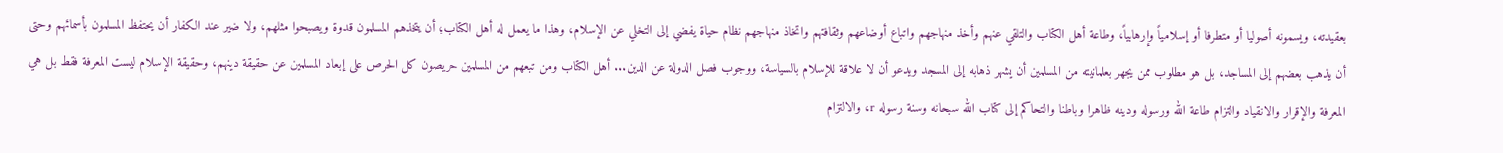بعقيدته، ويسمونه أصوليا أو متطرفا أو إسلامياً وإرهابياً، وطاعة أهل الكتاب والتلقي عنهم وأخذ منهاجهم واتباع أوضاعهم وثقافتهم واتخاذ منهاجهم نظام حياة يفضي إلى التخلي عن الإسلام، وهذا ما يعمل له أهل الكتاب؛ أن يتخذهم المسلمون قدوة ويصبحوا مثلهم، ولا ضير عند الكفار أن يحتفظ المسلمون بأسمائهم وحتى أن يذهب بعضهم إلى المساجد، بل هو مطلوب ممن يجهر بعلمانيته من المسلمين أن يشهر ذهابه إلى المسجد ويدعو أن لا علاقة للإسلام بالسياسة، ووجوب فصل الدولة عن الدين... أهل الكتاب ومن تبعهم من المسلمين حريصون كل الحرص على إبعاد المسلمين عن حقيقة دينهم، وحقيقة الإسلام ليست المعرفة فقط بل هي المعرفة والإقرار والانقياد والتزام طاعة الله ورسوله ودينه ظاهرا وباطنا والتحاكم إلى كتاب الله سبحانه وسنة رسوله r، والالتزام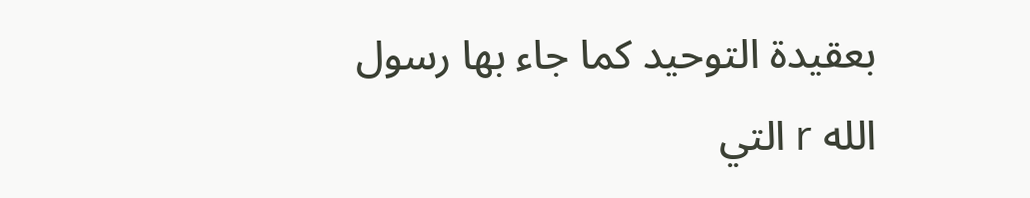بعقيدة التوحيد كما جاء بها رسول الله r التي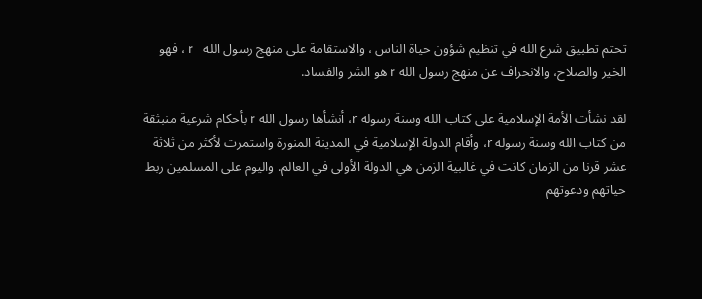تحتم تطبيق شرع الله في تنظيم شؤون حياة الناس ، والاستقامة على منهج رسول الله   r ، فهو الخير والصلاح، والانحراف عن منهج رسول الله r هو الشر والفساد.

لقد نشأت الأمة الإسلامية على كتاب الله وسنة رسوله r، أنشأها رسول الله r بأحكام شرعية منبثقة من كتاب الله وسنة رسوله r، وأقام الدولة الإسلامية في المدينة المنورة واستمرت لأكثر من ثلاثة عشر قرنا من الزمان كانت في غالبية الزمن هي الدولة الأولى في العالم. واليوم على المسلمين ربط حياتهم ودعوتهم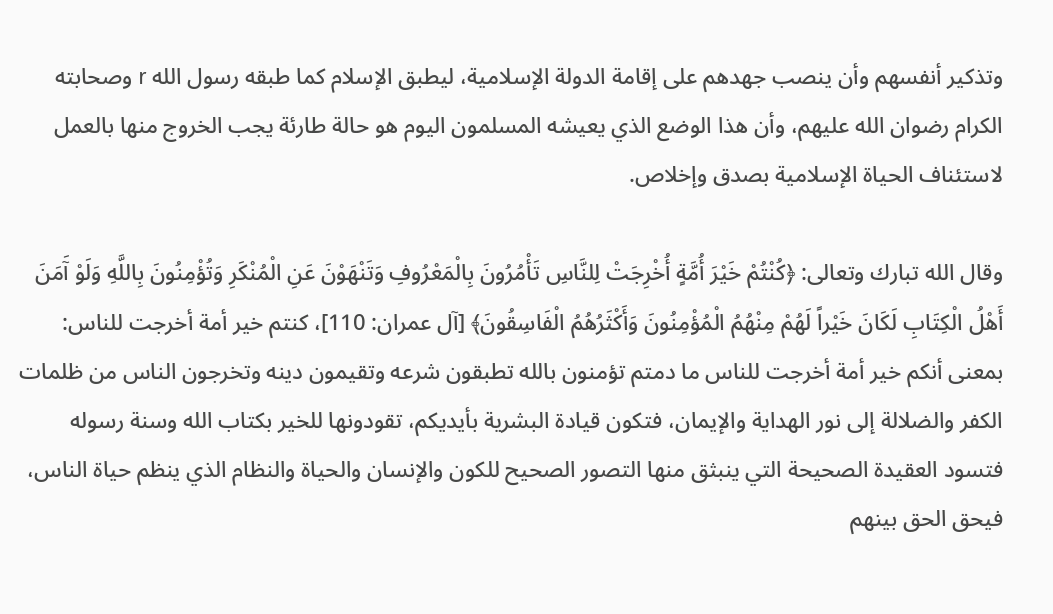وتذكير أنفسهم وأن ينصب جهدهم على إقامة الدولة الإسلامية، ليطبق الإسلام كما طبقه رسول الله r وصحابته الكرام رضوان الله عليهم، وأن هذا الوضع الذي يعيشه المسلمون اليوم هو حالة طارئة يجب الخروج منها بالعمل لاستئناف الحياة الإسلامية بصدق وإخلاص.

وقال الله تبارك وتعالى: ﴿كُنْتُمْ خَيْرَ أُمَّةٍ أُخْرِجَتْ لِلنَّاسِ تَأْمُرُونَ بِالْمَعْرُوفِ وَتَنْهَوْنَ عَنِ الْمُنْكَرِ وَتُؤْمِنُونَ بِاللَّهِ وَلَوْ آَمَنَ أَهْلُ الْكِتَابِ لَكَانَ خَيْراً لَهُمْ مِنْهُمُ الْمُؤْمِنُونَ وَأَكْثَرُهُمُ الْفَاسِقُونَ﴾ [آل عمران: 110]، كنتم خير أمة أخرجت للناس: بمعنى أنكم خير أمة أخرجت للناس ما دمتم تؤمنون بالله تطبقون شرعه وتقيمون دينه وتخرجون الناس من ظلمات الكفر والضلالة إلى نور الهداية والإيمان، فتكون قيادة البشرية بأيديكم، تقودونها للخير بكتاب الله وسنة رسوله فتسود العقيدة الصحيحة التي ينبثق منها التصور الصحيح للكون والإنسان والحياة والنظام الذي ينظم حياة الناس، فيحق الحق بينهم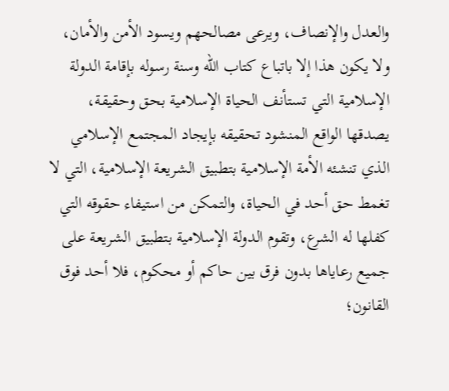والعدل والإنصاف، ويرعى مصالحهم ويسود الأمن والأمان، ولا يكون هذا إلا باتباع كتاب الله وسنة رسوله بإقامة الدولة الإسلامية التي تستأنف الحياة الإسلامية بحق وحقيقة، يصدقها الواقع المنشود تحقيقه بإيجاد المجتمع الإسلامي الذي تنشئه الأمة الإسلامية بتطبيق الشريعة الإسلامية، التي لا تغمط حق أحد في الحياة، والتمكن من استيفاء حقوقه التي كفلها له الشرع، وتقوم الدولة الإسلامية بتطبيق الشريعة على جميع رعاياها بدون فرق بين حاكم أو محكوم، فلا أحد فوق القانون؛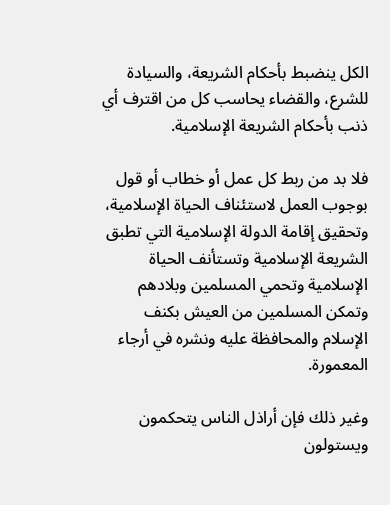الكل ينضبط بأحكام الشريعة، والسيادة للشرع، والقضاء يحاسب كل من اقترف أي ذنب بأحكام الشريعة الإسلامية.

فلا بد من ربط كل عمل أو خطاب أو قول بوجوب العمل لاستئناف الحياة الإسلامية، وتحقيق إقامة الدولة الإسلامية التي تطبق الشريعة الإسلامية وتستأنف الحياة الإسلامية وتحمي المسلمين وبلادهم وتمكن المسلمين من العيش بكنف الإسلام والمحافظة عليه ونشره في أرجاء المعمورة.

وغير ذلك فإن أراذل الناس يتحكمون ويستولون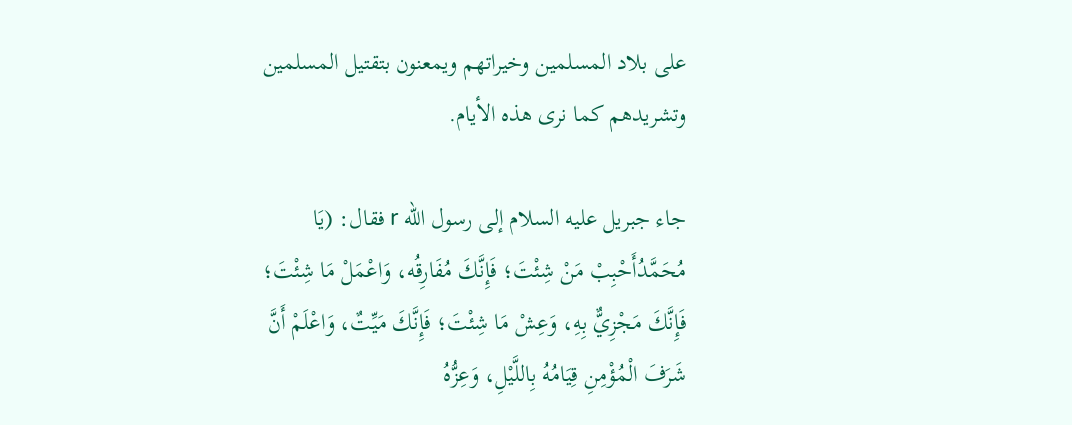على بلاد المسلمين وخيراتهم ويمعنون بتقتيل المسلمين وتشريدهم كما نرى هذه الأيام.

جاء جبريل عليه السلام إلى رسول الله r فقال: (يَا مُحَمَّدُأَحْبِبْ مَنْ شِئْتَ؛ فَإِنَّكَ مُفَارِقُه، وَاعْمَلْ مَا شِئْتَ؛ فَإِنَّكَ مَجْزِيٌّ بِهِ، وَعِشْ مَا شِئْتَ؛ فَإِنَّكَ مَيِّتٌ، وَاعْلَمْ أَنَّ شَرَفَ الْمُؤْمِنِ قِيَامُهُ بِاللَّيْلِ، وَعِزُّهُ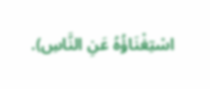اسْتِغْنَاؤُهُ عَنِ النَّاسِ).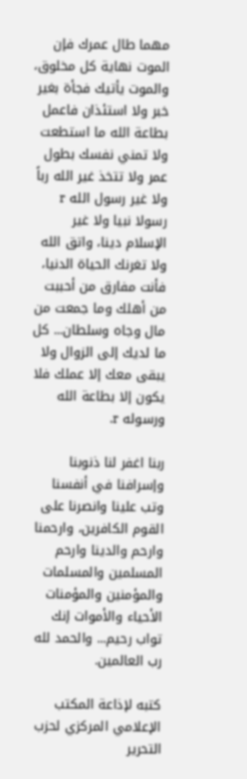مهما طال عمرك فإن الموت نهاية كل مخلوق، والموت يأتيك فجأة بغير خبر ولا استئذان فاعمل بطاعة الله ما استطعت ولا تمني نفسك بطول عمر ولا تتخذ غير الله رباً ولا غير رسول الله r رسولا نبيا ولا غير الإسلام دينا، واتق الله ولا تغرنك الحياة الدنيا، فأنت مفارق من أحببت من أهلك وما جمعت من مال وجاه وسلطان... كل ما لديك إلى الزوال ولا يبقى معك إلا عملك فلا يكون إلا بطاعة الله ورسوله r.

ربنا اغفر لنا ذنوبنا وإسرافنا في أنفسنا وتب علينا وانصرنا على القوم الكافرين، وارحمنا وارحم والدينا وارحم المسلمين والمسلمات والمؤمنين والمؤمنات الأحياء والأموات إنك تواب رحيم... والحمد لله رب العالمين.

كتبه لإذاعة المكتب الإعلامي المركزي لحزب التحرير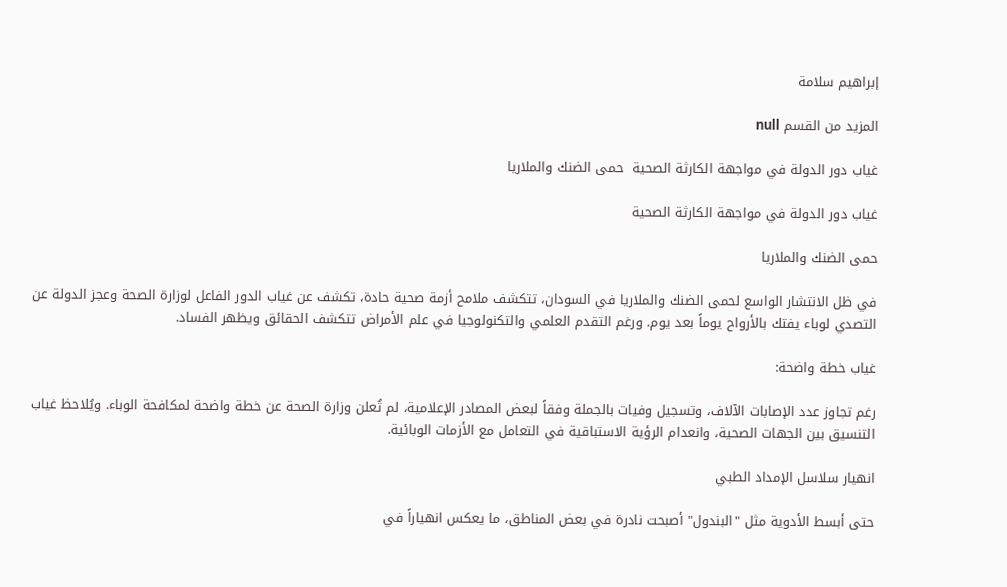إبراهيم سلامة

المزيد من القسم null

غياب دور الدولة في مواجهة الكارثة الصحية  حمى الضنك والملاريا

غياب دور الدولة في مواجهة الكارثة الصحية

حمى الضنك والملاريا

في ظل الانتشار الواسع لحمى الضنك والملاريا في السودان، تتكشف ملامح أزمة صحية حادة، تكشف عن غياب الدور الفاعل لوزارة الصحة وعجز الدولة عن التصدي لوباء يفتك بالأرواح يوماً بعد يوم. ورغم التقدم العلمي والتكنولوجيا في علم الأمراض تتكشف الحقائق ويظهر الفساد.

غياب خطة واضحة:

رغم تجاوز عدد الإصابات الآلاف، وتسجيل وفيات بالجملة وفقاً لبعض المصادر الإعلامية، لم تُعلن وزارة الصحة عن خطة واضحة لمكافحة الوباء. ويُلاحظ غياب التنسيق بين الجهات الصحية، وانعدام الرؤية الاستباقية في التعامل مع الأزمات الوبائية.

انهيار سلاسل الإمداد الطبي

حتى أبسط الأدوية مثل "البندول" أصبحت نادرة في بعض المناطق، ما يعكس انهياراً في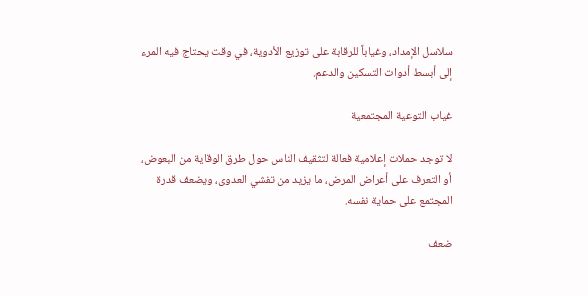سلاسل الإمداد، وغياباً للرقابة على توزيع الأدوية، في وقت يحتاج فيه المرء إلى أبسط أدوات التسكين والدعم.

غياب التوعية المجتمعية

لا توجد حملات إعلامية فعالة لتثقيف الناس حول طرق الوقاية من البعوض، أو التعرف على أعراض المرض، ما يزيد من تفشي العدوى، ويضعف قدرة المجتمع على حماية نفسه.

ضعف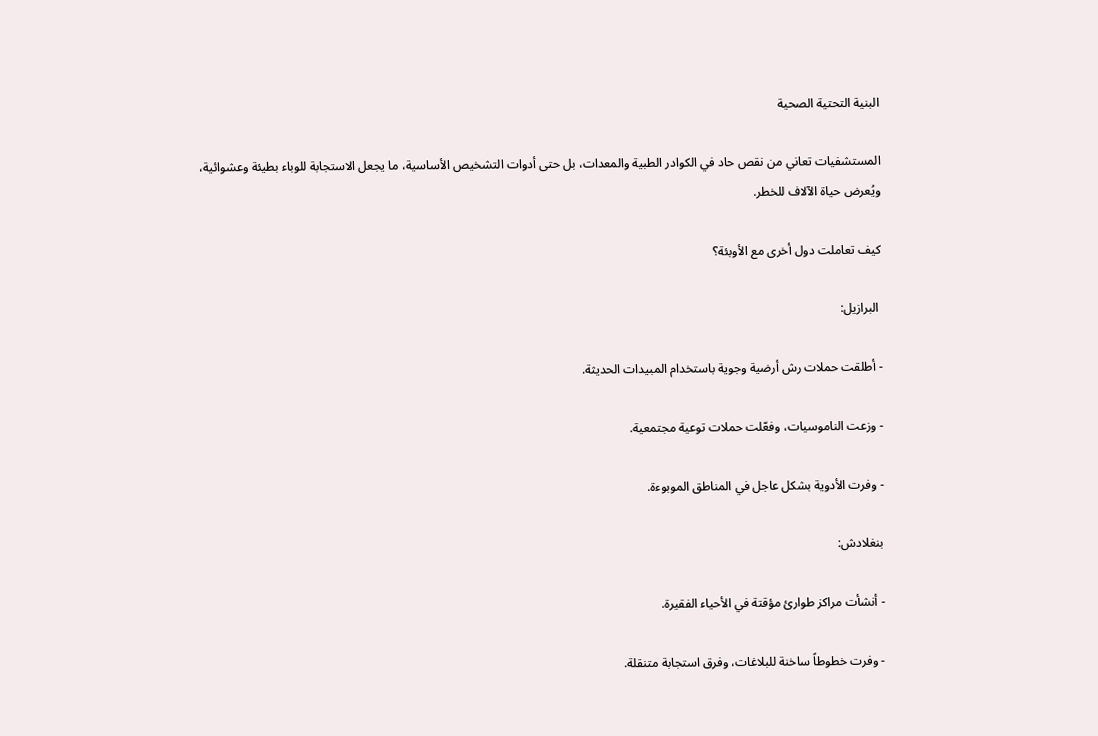البنية التحتية الصحية

المستشفيات تعاني من نقص حاد في الكوادر الطبية والمعدات، بل حتى أدوات التشخيص الأساسية، ما يجعل الاستجابة للوباء بطيئة وعشوائية، ويُعرض حياة الآلاف للخطر.

كيف تعاملت دول أخرى مع الأوبئة؟

 البرازيل:

- أطلقت حملات رش أرضية وجوية باستخدام المبيدات الحديثة.

- وزعت الناموسيات، وفعّلت حملات توعية مجتمعية.

- وفرت الأدوية بشكل عاجل في المناطق الموبوءة.

بنغلادش:

- أنشأت مراكز طوارئ مؤقتة في الأحياء الفقيرة.

- وفرت خطوطاً ساخنة للبلاغات، وفرق استجابة متنقلة.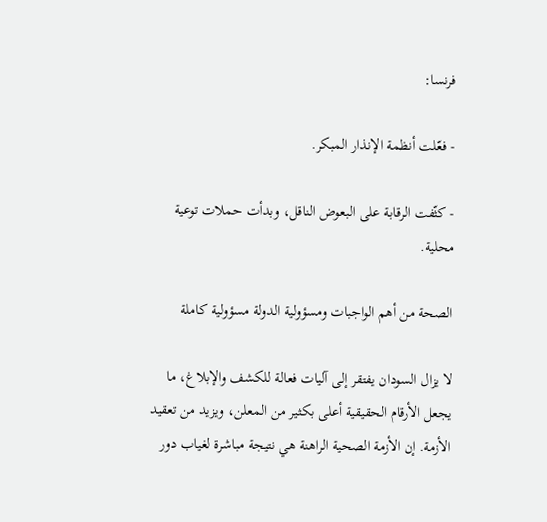فرنسا:

- فعّلت أنظمة الإنذار المبكر.

- كثّفت الرقابة على البعوض الناقل، وبدأت حملات توعية محلية.

الصحة من أهم الواجبات ومسؤولية الدولة مسؤولية كاملة

لا يزال السودان يفتقر إلى آليات فعالة للكشف والإبلاغ، ما يجعل الأرقام الحقيقية أعلى بكثير من المعلن، ويزيد من تعقيد الأزمة. إن الأزمة الصحية الراهنة هي نتيجة مباشرة لغياب دور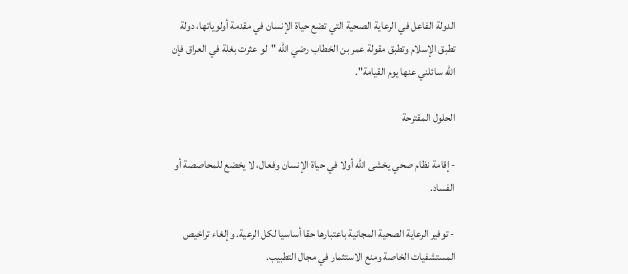الدولة الفاعل في الرعاية الصحية التي تضع حياة الإنسان في مقدمة أولوياتها، دولة تطبق الإسلام وتطبق مقولة عمر بن الخطاب رضي الله "لو عثرت بغلة في العراق فإن الله سائلني عنها يوم القيامة".

الحلول المقترحة

- إقامة نظام صحي يخشى الله أولا في حياة الإنسان وفعال، لا يخضع للمحاصصة أو الفساد.

- توفير الرعاية الصحية المجانية باعتبارها حقا أساسيا لكل الرعية. وإلغاء تراخيص المستشفيات الخاصة ومنع الاستثمار في مجال التطبيب.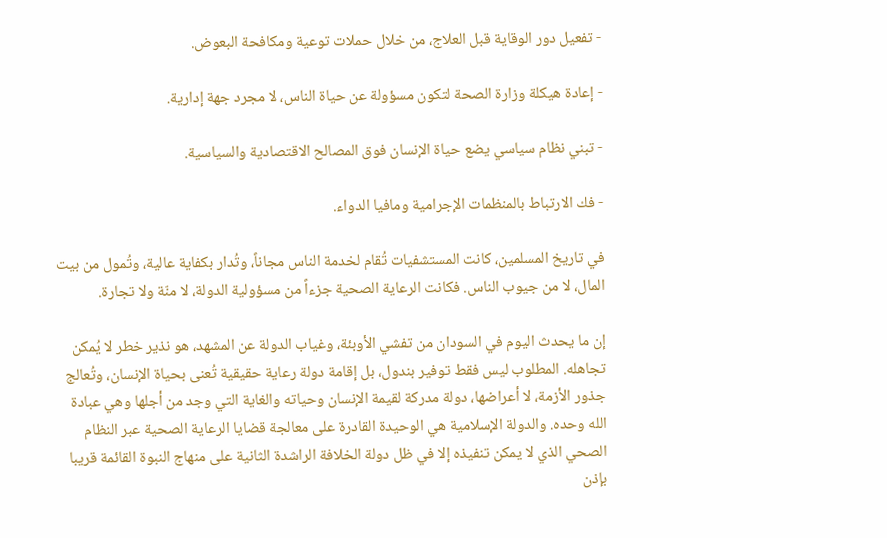- تفعيل دور الوقاية قبل العلاج، من خلال حملات توعية ومكافحة البعوض.

- إعادة هيكلة وزارة الصحة لتكون مسؤولة عن حياة الناس، لا مجرد جهة إدارية.

- تبني نظام سياسي يضع حياة الإنسان فوق المصالح الاقتصادية والسياسية.

- فك الارتباط بالمنظمات الإجرامية ومافيا الدواء.

في تاريخ المسلمين، كانت المستشفيات تُقام لخدمة الناس مجاناً، وتُدار بكفاية عالية، وتُمول من بيت المال، لا من جيوب الناس. فكانت الرعاية الصحية جزءاً من مسؤولية الدولة، لا منّة ولا تجارة.

إن ما يحدث اليوم في السودان من تفشي الأوبئة، وغياب الدولة عن المشهد، هو نذير خطر لا يُمكن تجاهله. المطلوب ليس فقط توفير بندول، بل إقامة دولة رعاية حقيقية تُعنى بحياة الإنسان، وتُعالج جذور الأزمة، لا أعراضها، دولة مدركة لقيمة الإنسان وحياته والغاية التي وجد من أجلها وهي عبادة الله وحده. والدولة الإسلامية هي الوحيدة القادرة على معالجة قضايا الرعاية الصحية عبر النظام الصحي الذي لا يمكن تنفيذه إلا في ظل دولة الخلافة الراشدة الثانية على منهاج النبوة القائمة قريبا بإذن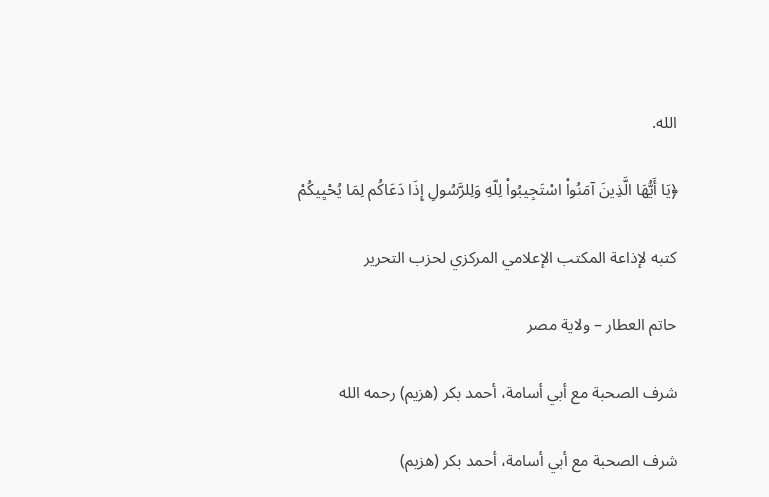الله.

﴿يَا أَيُّهَا الَّذِينَ آمَنُواْ اسْتَجِيبُواْ لِلّهِ وَلِلرَّسُولِ إِذَا دَعَاكُم لِمَا يُحْيِيكُمْ

كتبه لإذاعة المكتب الإعلامي المركزي لحزب التحرير

حاتم العطار – ولاية مصر

شرف الصحبة مع أبي أسامة، أحمد بكر (هزيم) رحمه الله

شرف الصحبة مع أبي أسامة، أحمد بكر (هزيم)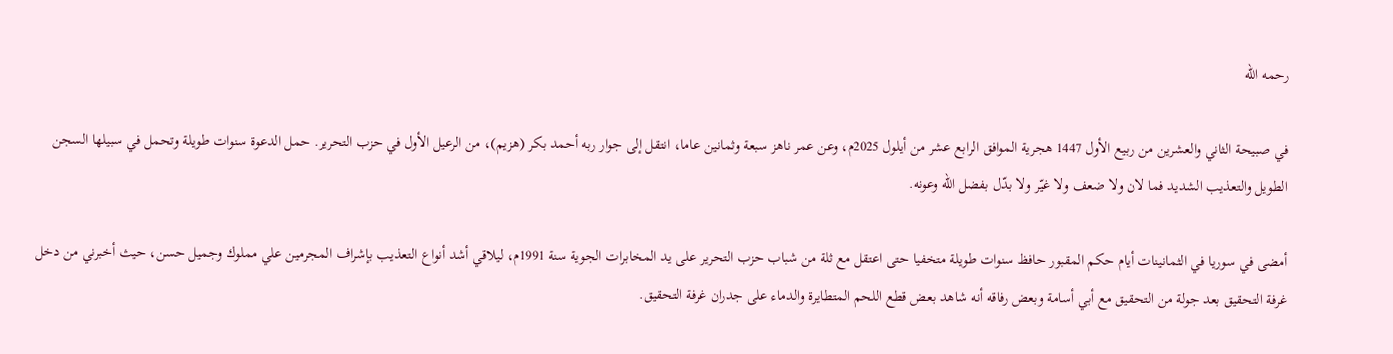رحمه الله

في صبيحة الثاني والعشرين من ربيع الأول 1447 هجرية الموافق الرابع عشر من أيلول 2025م، وعن عمر ناهز سبعة وثمانين عاما، انتقل إلى جوار ربه أحمد بكر (هزيم)، من الرعيل الأول في حزب التحرير. حمل الدعوة سنوات طويلة وتحمل في سبيلها السجن الطويل والتعذيب الشديد فما لان ولا ضعف ولا غيّر ولا بدّل بفضل الله وعونه.

أمضى في سوريا في الثمانينات أيام حكم المقبور حافظ سنوات طويلة متخفيا حتى اعتقل مع ثلة من شباب حزب التحرير على يد المخابرات الجوية سنة 1991م، ليلاقي أشد أنواع التعذيب بإشراف المجرمين علي مملوك وجميل حسن، حيث أخبرني من دخل غرفة التحقيق بعد جولة من التحقيق مع أبي أسامة وبعض رفاقه أنه شاهد بعض قطع اللحم المتطايرة والدماء على جدران غرفة التحقيق.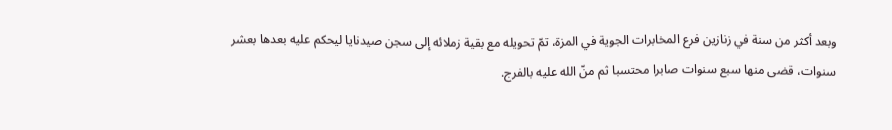وبعد أكثر من سنة في زنازين فرع المخابرات الجوية في المزة، تمّ تحويله مع بقية زملائه إلى سجن صيدنايا ليحكم عليه بعدها بعشر سنوات، قضى منها سبع سنوات صابرا محتسبا ثم منّ الله عليه بالفرج.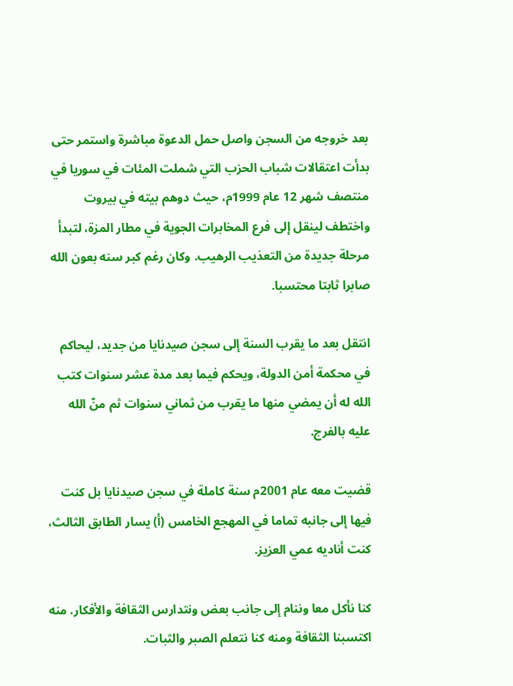بعد خروجه من السجن واصل حمل الدعوة مباشرة واستمر حتى بدأت اعتقالات شباب الحزب التي شملت المئات في سوريا في منتصف شهر 12 عام 1999م، حيث دوهم بيته في بيروت واختطف لينقل إلى فرع المخابرات الجوية في مطار المزة، لتبدأ مرحلة جديدة من التعذيب الرهيب. وكان رغم كبر سنه بعون الله صابرا ثابتا محتسبا.

انتقل بعد ما يقرب السنة إلى سجن صيدنايا من جديد، ليحاكم في محكمة أمن الدولة، ويحكم فيما بعد مدة عشر سنوات كتب الله له أن يمضي منها ما يقرب من ثماني سنوات ثم منّ الله عليه بالفرج.

قضيت معه عام 2001م سنة كاملة في سجن صيدنايا بل كنت فيها إلى جانبه تماما في المهجع الخامس (أ) يسار الطابق الثالث، كنت أناديه عمي العزيز.

كنا نأكل معا وننام إلى جانب بعض ونتدارس الثقافة والأفكار. منه اكتسبنا الثقافة ومنه كنا نتعلم الصبر والثبات.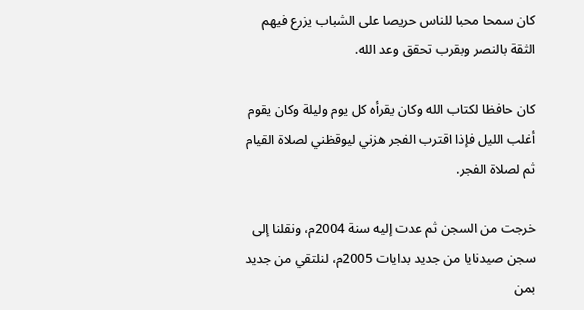كان سمحا محبا للناس حريصا على الشباب يزرع فيهم الثقة بالنصر وبقرب تحقق وعد الله.

كان حافظا لكتاب الله وكان يقرأه كل يوم وليلة وكان يقوم أغلب الليل فإذا اقترب الفجر هزني ليوقظني لصلاة القيام ثم لصلاة الفجر.

خرجت من السجن ثم عدت إليه سنة 2004م، ونقلنا إلى سجن صيدنايا من جديد بدايات 2005م، لنلتقي من جديد بمن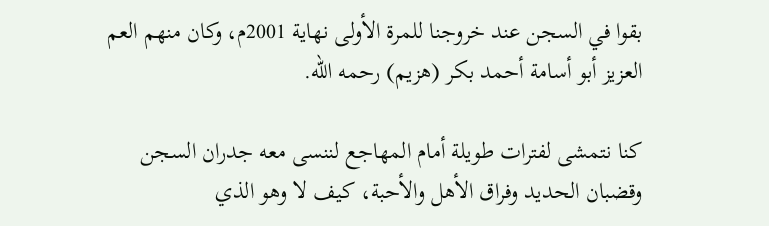بقوا في السجن عند خروجنا للمرة الأولى نهاية 2001م، وكان منهم العم العزيز أبو أسامة أحمد بكر (هزيم) رحمه الله.

كنا نتمشى لفترات طويلة أمام المهاجع لننسى معه جدران السجن وقضبان الحديد وفراق الأهل والأحبة، كيف لا وهو الذي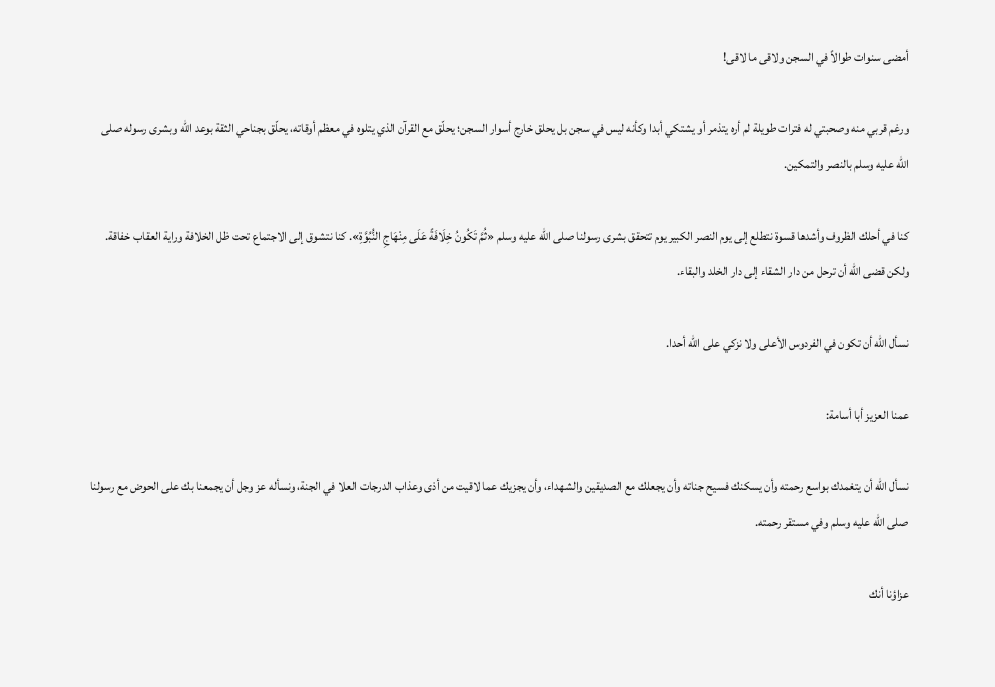أمضى سنوات طوالاً في السجن ولاقى ما لاقى!

ورغم قربي منه وصحبتي له فترات طويلة لم أره يتذمر أو يشتكي أبدا وكأنه ليس في سجن بل يحلق خارج أسوار السجن؛ يحلّق مع القرآن الذي يتلوه في معظم أوقاته، يحلّق بجناحي الثقة بوعد الله وبشرى رسوله صلى الله عليه وسلم بالنصر والتمكين.

كنا في أحلك الظروف وأشدها قسوة نتطلع إلى يوم النصر الكبير يوم تتحقق بشرى رسولنا صلى الله عليه وسلم «ثُمَّ تَكُونُ خِلَافَةً عَلَى مِنْهَاجِ النُّبُوَّةِ». كنا نتشوق إلى الاجتماع تحت ظل الخلافة وراية العقاب خفاقة. ولكن قضى الله أن ترحل من دار الشقاء إلى دار الخلد والبقاء.

نسأل الله أن تكون في الفردوس الأعلى ولا نزكي على الله أحدا.

عمنا العزيز أبا أسامة:

نسأل الله أن يتغمدك بواسع رحمته وأن يسكنك فسيح جناته وأن يجعلك مع الصديقين والشهداء، وأن يجزيك عما لاقيت من أذى وعذاب الدرجات العلا في الجنة، ونسأله عز وجل أن يجمعنا بك على الحوض مع رسولنا صلى الله عليه وسلم وفي مستقر رحمته.

عزاؤنا أنك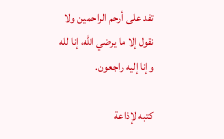تفد على أرحم الراحمين ولا نقول إلا ما يرضي الله، إنا لله وإنا إليه راجعون.

كتبه لإذاعة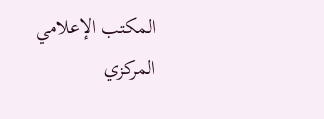المكتب الإعلامي المركزي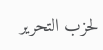لحزب التحرير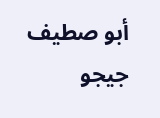أبو صطيف جيجو